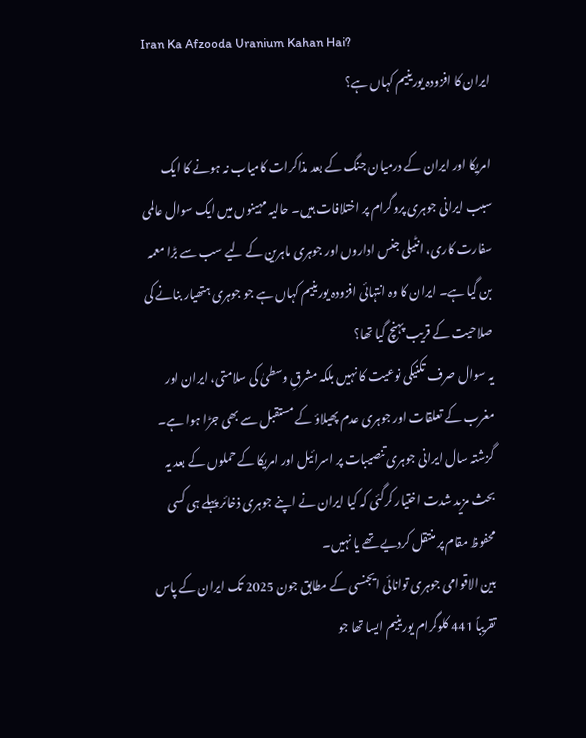Iran Ka Afzooda Uranium Kahan Hai?
ایران کا افزودہ یورینیم کہاں ہے؟

امریکا اور ایران کے درمیان جنگ کے بعد مذاکرات کامیاب نہ ہونے کا ایک سبب ایرانی جوہری پروگرام پر اختلافات ہیں۔ حالیہ مہینوں میں ایک سوال عالمی سفارت کاری، انٹیلی جنس اداروں اور جوہری ماہرین کے لیے سب سے بڑا معمہ بن گیا ہے۔ ایران کا وہ انتہائی افزودہ یورینیم کہاں ہے جو جوہری ہتھیار بنانے کی صلاحیت کے قریب پہنچ گیا تھا؟
یہ سوال صرف تکنیکی نوعیت کا نہیں بلکہ مشرقِ وسطیٰ کی سلامتی، ایران اور مغرب کے تعلقات اور جوہری عدم پھیلاؤ کے مستقبل سے بھی جڑا ہوا ہے۔ گزشتہ سال ایرانی جوہری تنصیبات پر اسرائیل اور امریکا کے حملوں کے بعد یہ بحث مزید شدت اختیار کرگئی کہ کیا ایران نے اپنے جوہری ذخائر پہلے ہی کسی محفوظ مقام پر منتقل کردیے تھے یا نہیں۔
بین الاقوامی جوہری توانائی ایجنسی کے مطابق جون 2025 تک ایران کے پاس تقریباً 441 کلوگرام یورینیم ایسا تھا جو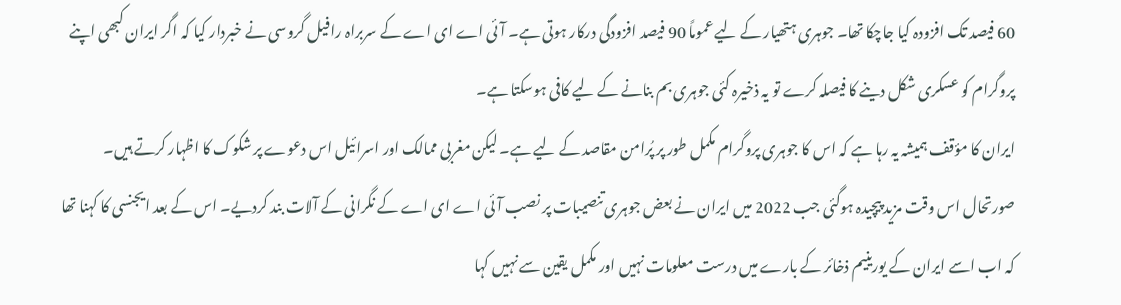60 فیصد تک افزودہ کیا جاچکا تھا۔ جوہری ہتھیار کے لیے عموماً 90 فیصد افزودگی درکار ہوتی ہے۔ آئی اے ای اے کے سربراہ رافیل گروسی نے خبردار کیا کہ اگر ایران کبھی اپنے پروگرام کو عسکری شکل دینے کا فیصلہ کرے تو یہ ذخیرہ کئی جوہری بم بنانے کے لیے کافی ہوسکتا ہے۔
ایران کا مؤقف ہمیشہ یہ رہا ہے کہ اس کا جوہری پروگرام مکمل طور پر پُرامن مقاصد کے لیے ہے۔ لیکن مغربی ممالک اور اسرائیل اس دعوے پر شکوک کا اظہار کرتے ہیں۔ صورتحال اس وقت مزید پیچیدہ ہوگئی جب 2022 میں ایران نے بعض جوہری تنصیبات پر نصب آئی اے ای اے کے نگرانی کے آلات بند کردیے۔ اس کے بعد ایجنسی کا کہنا تھا کہ اب اسے ایران کے یورینیم ذخائر کے بارے میں درست معلومات نہیں اور مکمل یقین سے نہیں کہا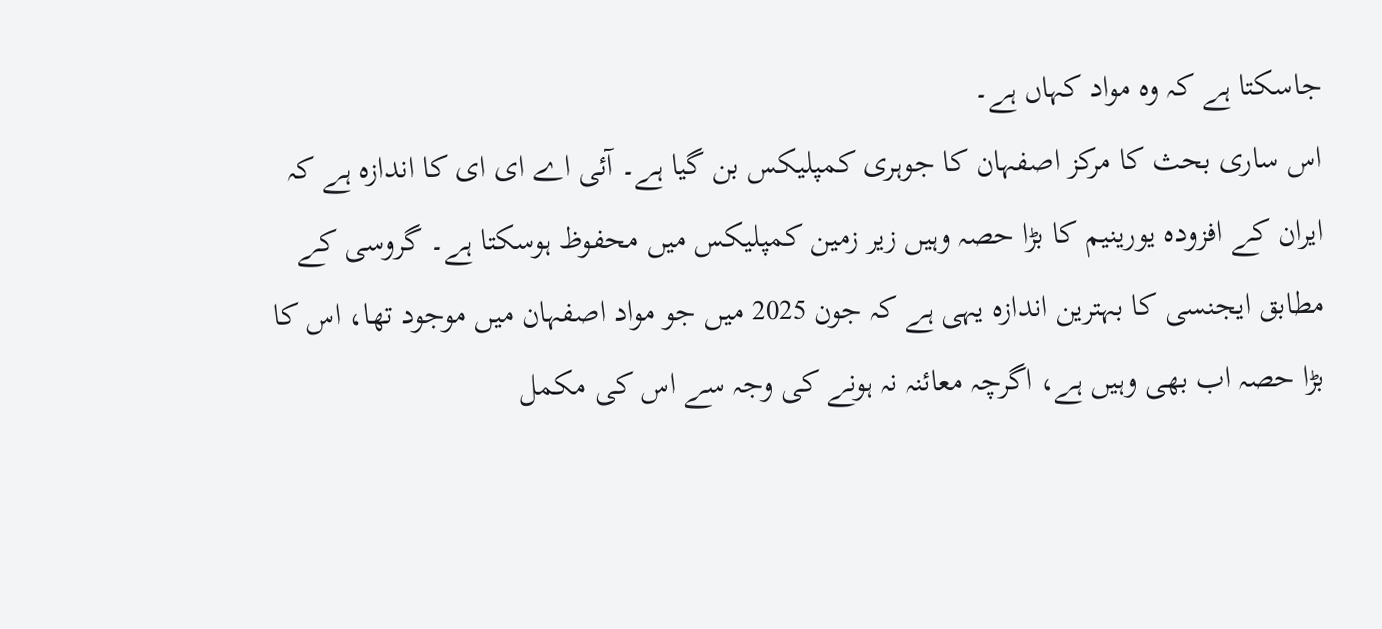جاسکتا ہے کہ وہ مواد کہاں ہے۔
اس ساری بحث کا مرکز اصفہان کا جوہری کمپلیکس بن گیا ہے۔ آئی اے ای ای کا اندازہ ہے کہ ایران کے افزودہ یورینیم کا بڑا حصہ وہیں زیر زمین کمپلیکس میں محفوظ ہوسکتا ہے۔ گروسی کے مطابق ایجنسی کا بہترین اندازہ یہی ہے کہ جون 2025 میں جو مواد اصفہان میں موجود تھا، اس کا بڑا حصہ اب بھی وہیں ہے، اگرچہ معائنہ نہ ہونے کی وجہ سے اس کی مکمل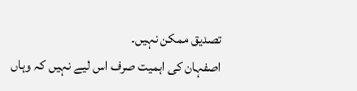تصدیق ممکن نہیں۔
اصفہان کی اہمیت صرف اس لیے نہیں کہ وہاں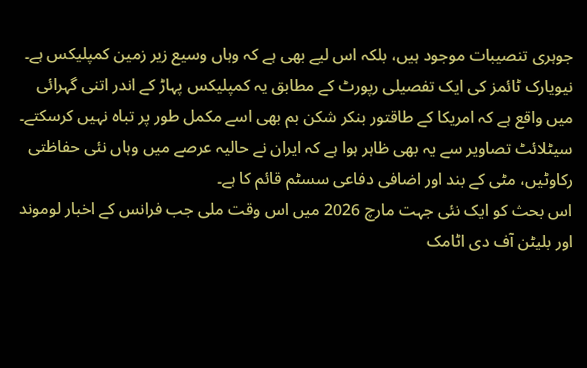جوہری تنصیبات موجود ہیں، بلکہ اس لیے بھی ہے کہ وہاں وسیع زیر زمین کمپلیکس ہے۔ نیویارک ٹائمز کی ایک تفصیلی رپورٹ کے مطابق یہ کمپلیکس پہاڑ کے اندر اتنی گہرائی میں واقع ہے کہ امریکا کے طاقتور بنکر شکن بم بھی اسے مکمل طور پر تباہ نہیں کرسکتے۔ سیٹلائٹ تصاویر سے یہ بھی ظاہر ہوا ہے کہ ایران نے حالیہ عرصے میں وہاں نئی حفاظتی رکاوٹیں، مٹی کے بند اور اضافی دفاعی سسٹم قائم کا ہے۔
اس بحث کو ایک نئی جہت مارچ 2026 میں اس وقت ملی جب فرانس کے اخبار لوموند اور بلیٹن آف دی اٹامک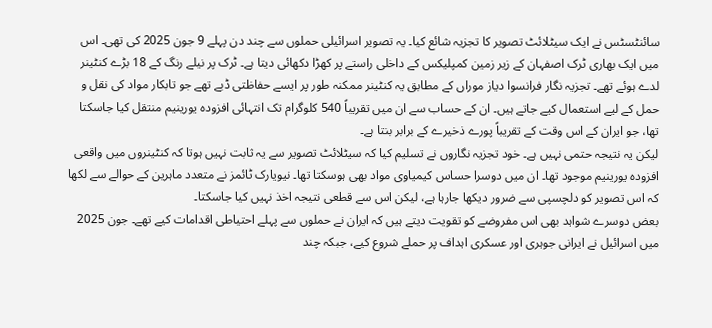سائنٹسٹس نے ایک سیٹلائٹ تصویر کا تجزیہ شائع کیا۔ یہ تصویر اسرائیلی حملوں سے چند دن پہلے 9 جون 2025 کی تھی۔ اس میں ایک بھاری ٹرک اصفہان کے زیر زمین کمپلیکس کے داخلی راستے پر کھڑا دکھائی دیتا ہے۔ ٹرک پر نیلے رنگ کے 18 بڑے کنٹینر لدے ہوئے تھے۔ تجزیہ نگار فرانسوا دیاز موراں کے مطابق یہ کنٹینر ممکنہ طور پر ایسے حفاظتی ڈبے تھے جو تابکار مواد کی نقل و حمل کے لیے استعمال کیے جاتے ہیں۔ ان کے حساب سے ان میں تقریباً 540 کلوگرام تک انتہائی افزودہ یورینیم منتقل کیا جاسکتا تھا، جو ایران کے اس وقت کے تقریباً پورے ذخیرے کے برابر بنتا ہے۔
لیکن یہ نتیجہ حتمی نہیں ہے۔ خود تجزیہ نگاروں نے تسلیم کیا کہ سیٹلائٹ تصویر سے یہ ثابت نہیں ہوتا کہ کنٹینروں میں واقعی افزودہ یورینیم موجود تھا۔ ان میں دوسرا حساس کیمیاوی مواد بھی ہوسکتا تھا۔ نیویارک ٹائمز نے متعدد ماہرین کے حوالے سے لکھا کہ اس تصویر کو دلچسپی سے ضرور دیکھا جارہا ہے، لیکن اس سے قطعی نتیجہ اخذ نہیں کیا جاسکتا۔
بعض دوسرے شواہد بھی اس مفروضے کو تقویت دیتے ہیں کہ ایران نے حملوں سے پہلے احتیاطی اقدامات کیے تھے۔ جون 2025 میں اسرائیل نے ایرانی جوہری اور عسکری اہداف پر حملے شروع کیے، جبکہ چند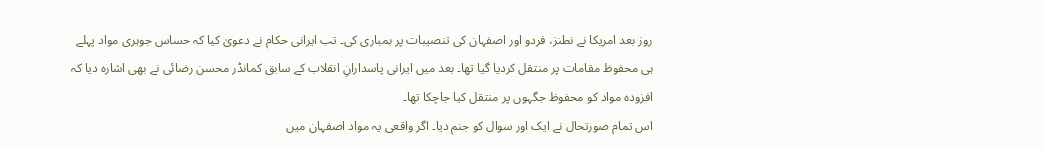روز بعد امریکا نے نطنز، فردو اور اصفہان کی تنصیبات پر بمباری کی۔ تب ایرانی حکام نے دعویٰ کیا کہ حساس جوہری مواد پہلے ہی محفوظ مقامات پر منتقل کردیا گیا تھا۔ بعد میں ایرانی پاسدارانِ انقلاب کے سابق کمانڈر محسن رضائی نے بھی اشارہ دیا کہ افزودہ مواد کو محفوظ جگہوں پر منتقل کیا جاچکا تھا۔
اس تمام صورتحال نے ایک اور سوال کو جنم دیا۔ اگر واقعی یہ مواد اصفہان میں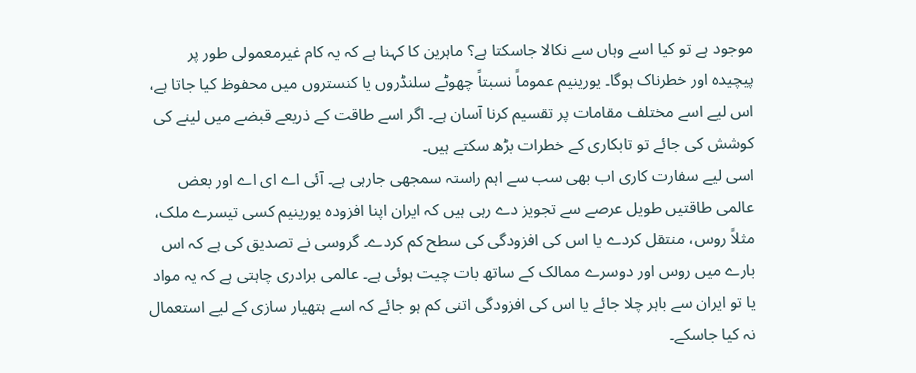موجود ہے تو کیا اسے وہاں سے نکالا جاسکتا ہے؟ ماہرین کا کہنا ہے کہ یہ کام غیرمعمولی طور پر پیچیدہ اور خطرناک ہوگا۔ یورینیم عموماً نسبتاً چھوٹے سلنڈروں یا کنستروں میں محفوظ کیا جاتا ہے، اس لیے اسے مختلف مقامات پر تقسیم کرنا آسان ہے۔ اگر اسے طاقت کے ذریعے قبضے میں لینے کی کوشش کی جائے تو تابکاری کے خطرات بڑھ سکتے ہیں۔
اسی لیے سفارت کاری اب بھی سب سے اہم راستہ سمجھی جارہی ہے۔ آئی اے ای اے اور بعض عالمی طاقتیں طویل عرصے سے تجویز دے رہی ہیں کہ ایران اپنا افزودہ یورینیم کسی تیسرے ملک، مثلاً روس، منتقل کردے یا اس کی افزودگی کی سطح کم کردے۔ گروسی نے تصدیق کی ہے کہ اس بارے میں روس اور دوسرے ممالک کے ساتھ بات چیت ہوئی ہے۔ عالمی برادری چاہتی ہے کہ یہ مواد یا تو ایران سے باہر چلا جائے یا اس کی افزودگی اتنی کم ہو جائے کہ اسے ہتھیار سازی کے لیے استعمال نہ کیا جاسکے۔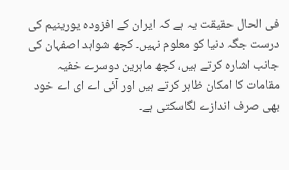فی الحال حقیقت یہ ہے کہ ایران کے افزودہ یورینیم کی درست جگہ دنیا کو معلوم نہیں۔ کچھ شواہد اصفہان کی جانب اشارہ کرتے ہیں، کچھ ماہرین دوسرے خفیہ مقامات کا امکان ظاہر کرتے ہیں اور آئی اے ای اے خود بھی صرف اندازے لگاسکتی ہے۔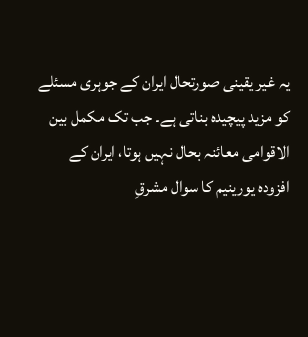یہ غیر یقینی صورتحال ایران کے جوہری مسئلے کو مزید پیچیدہ بناتی ہے۔ جب تک مکمل بین الاقوامی معائنہ بحال نہیں ہوتا، ایران کے افزودہ یورینیم کا سوال مشرقِ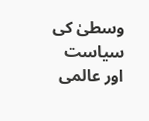وسطیٰ کی سیاست اور عالمی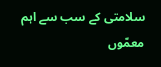سلامتی کے سب سے اہم معمّوں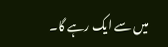میں سے ایک رہے گا۔